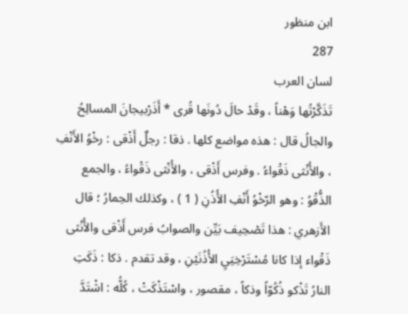ابن منظور
287
لسان العرب
تَذَكَّرْتُها وَهْناً ، وقَدْ حالَ دُونَها قُرى * أَذَرْبيجانَ المسالِحُ والجالُ قال : هذه مواضع كلها . ذقا : رجلٌ أَذْقى : رخْوُ الأَنْفِ ، والأُنْثى ذَقْواءُ . وفرس أَذْقى ، والأُنْثى ذَقْواءُ ، والجمع الذُّقْوُ : وهو الرّخْوُ أَنْفِ الأُذُنِ ( 1 ) ، وكذلك الحِمارُ ؛ قال الأَزهري : هذا تَصْحِيف بَيِّن والصوابُ فرس أَذْقى والأُنْثى ذَقْواء إذا كانا مُسْتَرْخِيَيِ الأُذُنَيْنِ ، وقد تقدم . ذكا : ذَكَتِ النارُ تَذْكو ذُكُوّاً وذكاً ، مقصور ، واسْتَذْكَتْ ، كُلُّه : اشْتَدَّ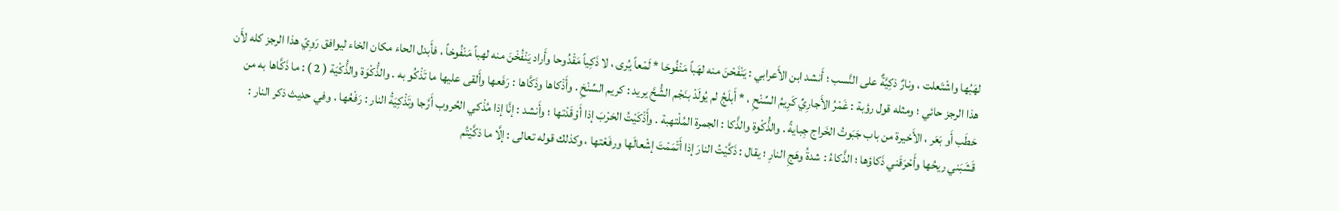لهَبُها واشْتَعلت ، ونارٌ ذكِيَّةٌ على النَّسب ؛ أَنشد ابن الأَعرابي : يَنْفَحْنَ منه لهَباً مَنْفُوحَا * لَمْعاً يُرى ، لا ذَكِياً مَقْدُوحا وأَراد يَنْفُخْنَ منه لهباً مَنْفُوخاً ، فأَبدل الحاء مكان الخاء ليوافق رَوِيّ هذا الرجز كله لأَن هذا الرجز حائي ؛ ومثله قول رؤبة : غَمْرُ الأَجارِيِّ كَرِيمُ السِّنْحِ ، * أَبلَجُ لم يُولَدْ بنَجْم الشُّحَّ يريد : كريم السِّنْخِ . وأَذْكاها وذَكَّاها : رَفَعها وأَلقى عليها ما تَذْكُو به . والذُّكْوَة والذُّكْيَة ( 2 ) : ما ذَكَّاها به من حَطَب أَو بَعَر ، الأَخيرة من باب جَبَوتُ الخَراج جِبايةً . والذُّكْوة والذَّكا : الجمرة المُلْتهبة . وأَذْكَيْتُ الحَرْبَ إذا أَوْقَدْتها ؛ وأَنشد : إنَّا إذا مُذْكي الحُروب أَرَّجا وتَذْكِيَةُ النار : رَفْعُها . وفي حديث ذكر النار : قَشَبَني ريحُها وأَحْرَقَني ذَكاؤها ؛ الذَّكاءُ : شدةُ وهَجِ النارِ ؛ يقال : ذَكَّيْتُ النارَ إذا أَتْمَمْتَ إشْعالَها ورفَعْتها ، وكذلك قوله تعالى : إلَّا ما ذكَّيْتُم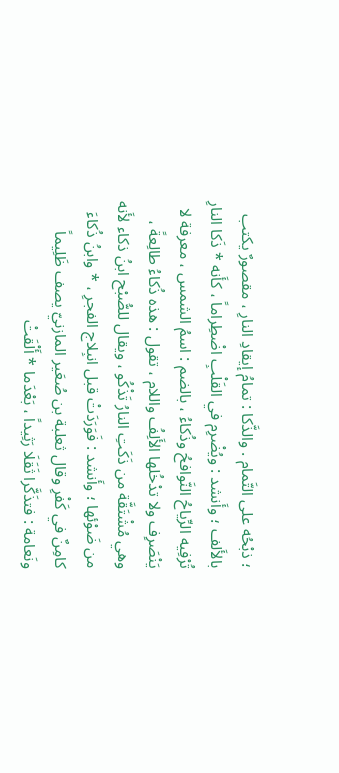؛ ذبْحُه على التَّمام . والذَّكا : تمامُ إيقادِ النارِ ، مقصورٌ يكتب بالأَلف ؛ وأَنشد : ويُضْرِم في القَلْبِ اضْطِراماً ، كأَنه * ذَكا النارِ تُرْفِيه الرِّياحُ النَّوافحُ وذُكاءُ ، بالضم : اسمُ الشمس ، معرفة لا يَنْصَرِف ولا تدْخُلها الأَلِفُ واللام ، تقول : هذه ذُكاءُ طالِعةً ، وهي مُشْتَقَّة من ذَكَتِ النارُ تَذْكُو ، ويقال للصُّبْح ابنُ ذكاء لأَنه من ضَوْئها ؛ وأَنشد : فَوَرَدَتْ قبل انبِلاج الفجرِ ، * وابنُ ذُكاءَ كامِنٌ في كَفْرِ وقال ثعلبة بن صُعَير المازنيّ يصف ظَلِيماً ونَعامة : فتذَكَّرا ثَقَلَا رَثِيداً ، بَعْدَما * أَلْقَتْ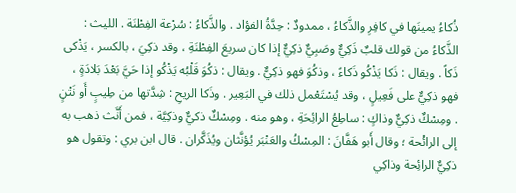ذُكاءُ يمينَها في كافِرِ والذَّكاءُ ، ممدودٌ : حِدَّةُ الفؤاد . والذَّكاءُ : سُرْعة الفِطْنَة . الليث : الذَّكاءُ من قولك قلبٌ ذَكِيٌّ وصَبِيٌّ ذكِيٌّ إذا كان سريعَ الفِطْنَةِ ، وقد ذكِيَ ، بالكسر ، يَذْكى ذَكاً . ويقال : ذَكا يَذْكُو ذَكاءً ، وذكُوَ فهو ذكِيٌّ . ويقال : ذكُوَ قَلْبُه يَذْكُو إذا حَيَّ بَعْدَ بَلادَةٍ ، فهو ذكِيٌّ على فَعِيلٍ ، وقد يُسْتَعْمل ذلك في البَعِير . وذَكا الريحِ : شِدَّتها من طِيبٍ أَو نَتْنٍ . ومِسْكٌ ذكِيٌّ وذاكٍ : ساطِعُ الرائِحَةِ ، وهو منه . ومِسْكٌ ذكيٌّ وذكِيَّة ، فمن أَنَّث ذهب به إلى الرائْحة ؛ وقال أَبو هَفَّانَ : المِسْكُ والعَنْبَر يُؤنَّثان ويُذَكَّران . قال ابن بري : وتقول هو ذكِيٌّ الرائِحة وذاكِي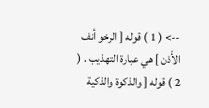--> ( 1 ) قوله [ الرخو أنف الأَذن ] هي عبارة التهذيب . ( 2 ) قوله [ والذكوة والذكية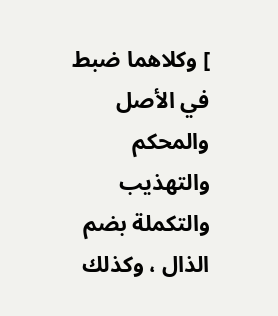] وكلاهما ضبط في الأصل والمحكم والتهذيب والتكملة بضم الذال ، وكذلك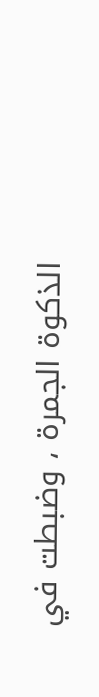الذكوة الجمرة ، وضبطت في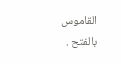القاموس بالفتح .